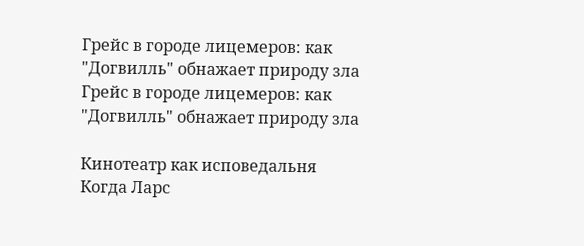Грейс в городе лицемеров: как "Догвилль" обнажает природу зла
Грейс в городе лицемеров: как "Догвилль" обнажает природу зла

Кинотеатр как исповедальня
Когда Ларс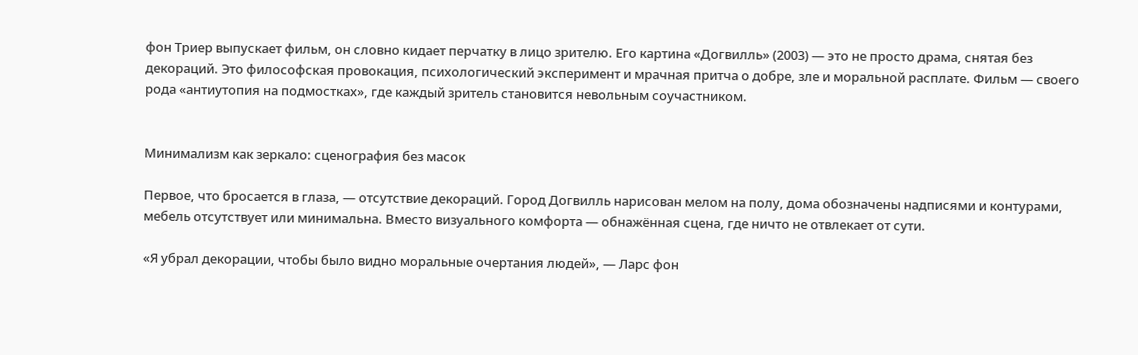фон Триер выпускает фильм, он словно кидает перчатку в лицо зрителю. Его картина «Догвилль» (2003) — это не просто драма, снятая без декораций. Это философская провокация, психологический эксперимент и мрачная притча о добре, зле и моральной расплате. Фильм — своего рода «антиутопия на подмостках», где каждый зритель становится невольным соучастником.


Минимализм как зеркало: сценография без масок

Первое, что бросается в глаза, — отсутствие декораций. Город Догвилль нарисован мелом на полу, дома обозначены надписями и контурами, мебель отсутствует или минимальна. Вместо визуального комфорта — обнажённая сцена, где ничто не отвлекает от сути.

«Я убрал декорации, чтобы было видно моральные очертания людей», — Ларс фон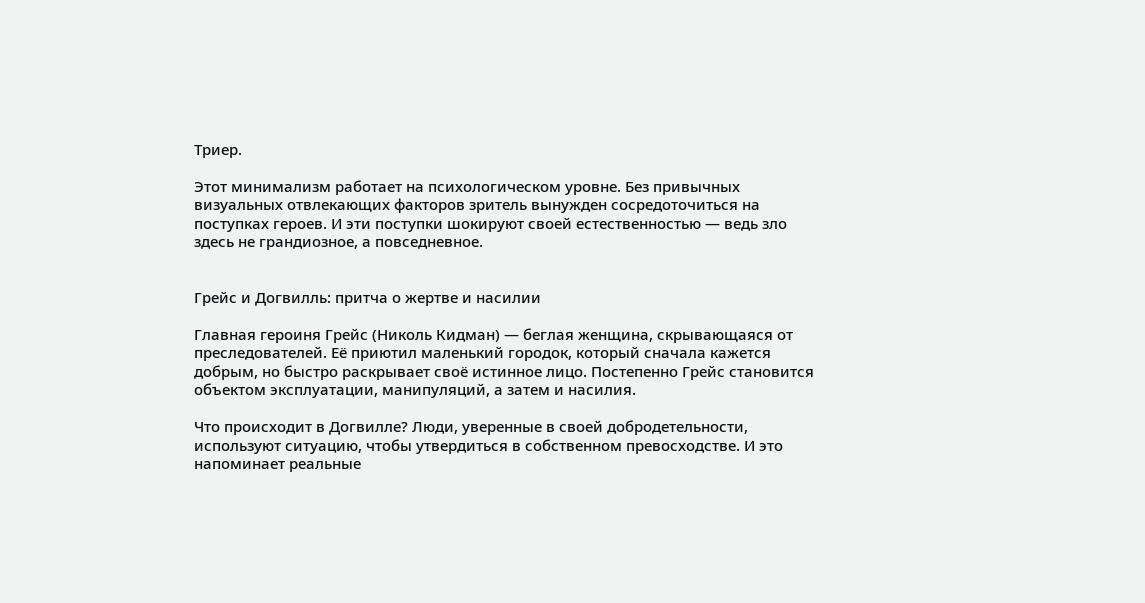Триер.

Этот минимализм работает на психологическом уровне. Без привычных визуальных отвлекающих факторов зритель вынужден сосредоточиться на поступках героев. И эти поступки шокируют своей естественностью — ведь зло здесь не грандиозное, а повседневное.


Грейс и Догвилль: притча о жертве и насилии

Главная героиня Грейс (Николь Кидман) — беглая женщина, скрывающаяся от преследователей. Её приютил маленький городок, который сначала кажется добрым, но быстро раскрывает своё истинное лицо. Постепенно Грейс становится объектом эксплуатации, манипуляций, а затем и насилия.

Что происходит в Догвилле? Люди, уверенные в своей добродетельности, используют ситуацию, чтобы утвердиться в собственном превосходстве. И это напоминает реальные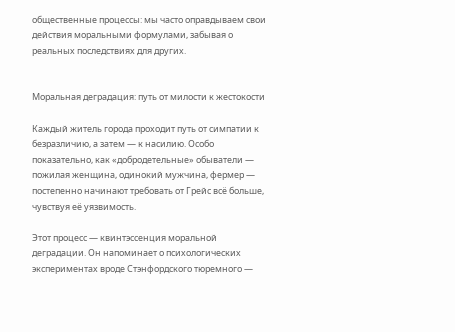общественные процессы: мы часто оправдываем свои действия моральными формулами, забывая о реальных последствиях для других.


Моральная деградация: путь от милости к жестокости

Каждый житель города проходит путь от симпатии к безразличию, а затем — к насилию. Особо показательно, как «добродетельные» обыватели — пожилая женщина, одинокий мужчина, фермер — постепенно начинают требовать от Грейс всё больше, чувствуя её уязвимость.

Этот процесс — квинтэссенция моральной деградации. Он напоминает о психологических экспериментах вроде Стэнфордского тюремного —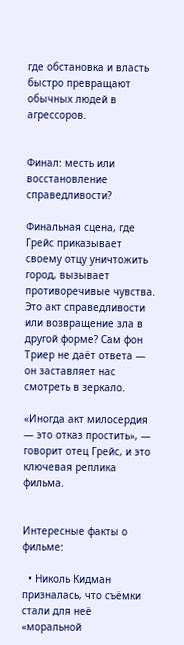где обстановка и власть быстро превращают обычных людей в агрессоров.


Финал: месть или восстановление справедливости?

Финальная сцена, где Грейс приказывает своему отцу уничтожить город, вызывает противоречивые чувства. Это акт справедливости или возвращение зла в другой форме? Сам фон Триер не даёт ответа — он заставляет нас смотреть в зеркало.

«Иногда акт милосердия — это отказ простить», — говорит отец Грейс, и это ключевая реплика фильма.


Интересные факты о фильме:

  • Николь Кидман призналась, что съёмки стали для неё «моральной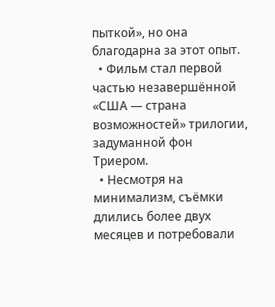пыткой», но она благодарна за этот опыт.
  • Фильм стал первой частью незавершённой «США — страна возможностей» трилогии, задуманной фон Триером.
  • Несмотря на минимализм, съёмки длились более двух месяцев и потребовали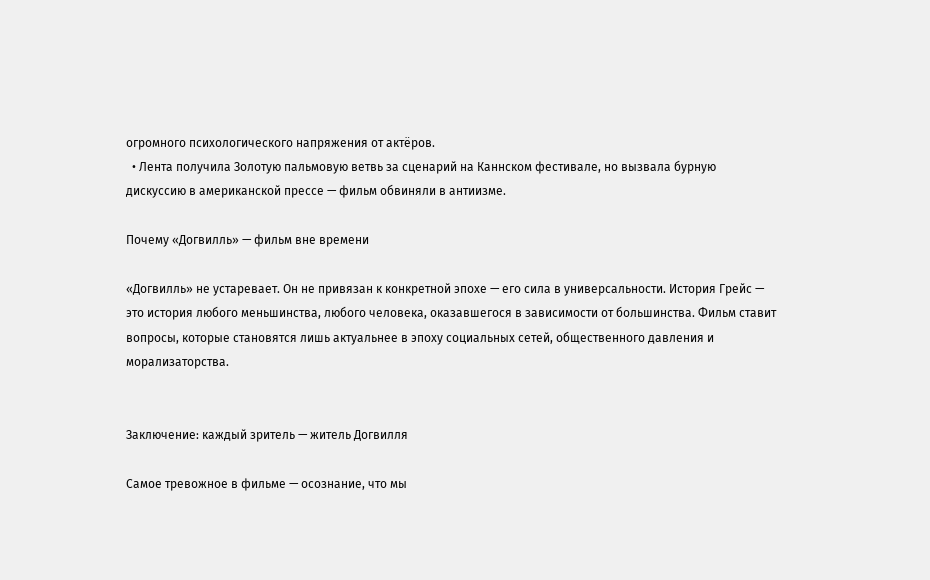огромного психологического напряжения от актёров.
  • Лента получила Золотую пальмовую ветвь за сценарий на Каннском фестивале, но вызвала бурную дискуссию в американской прессе — фильм обвиняли в антиизме.

Почему «Догвилль» — фильм вне времени

«Догвилль» не устаревает. Он не привязан к конкретной эпохе — его сила в универсальности. История Грейс — это история любого меньшинства, любого человека, оказавшегося в зависимости от большинства. Фильм ставит вопросы, которые становятся лишь актуальнее в эпоху социальных сетей, общественного давления и морализаторства.


Заключение: каждый зритель — житель Догвилля

Самое тревожное в фильме — осознание, что мы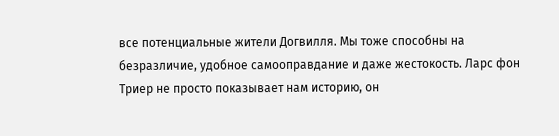все потенциальные жители Догвилля. Мы тоже способны на безразличие, удобное самооправдание и даже жестокость. Ларс фон Триер не просто показывает нам историю, он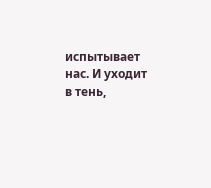испытывает нас. И уходит в тень,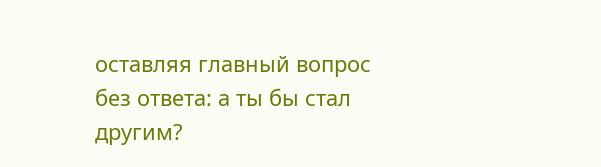оставляя главный вопрос без ответа: а ты бы стал другим?